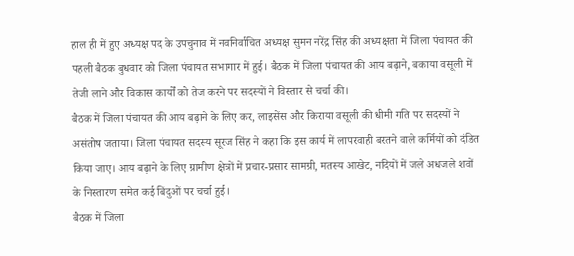हाल ही में हुए अध्यक्ष पद के उपचुनाव में नवनिर्वाचित अध्यक्ष सुमन नरेंद्र सिंह की अध्यक्षता में जिला पंचायत की पहली बैठक बुधवार को जिला पंचायत सभागार में हुई। बैठक में जिला पंचायत की आय बढ़ाने, बकाया वसूली में तेजी लाने और विकास कार्यों को तेज करने पर सदस्यों ने विस्तार से चर्चा की।
बैठक में जिला पंचायत की आय बढ़ाने के लिए कर, लाइसेंस और किराया वसूली की धीमी गति पर सदस्यों ने असंतोष जताया। जिला पंचायत सदस्य सूरज सिंह ने कहा कि इस कार्य में लापरवाही बरतने वाले कर्मियों को दंडित किया जाए। आय बढ़ाने के लिए ग्रामीण क्षेत्रों में प्रचार-प्रसार सामग्री, मतस्य आखेट, नदियों में जले अधजले शवों के निस्तारण समेत कई बिंदुओं पर चर्चा हुई।
बैठक में जिला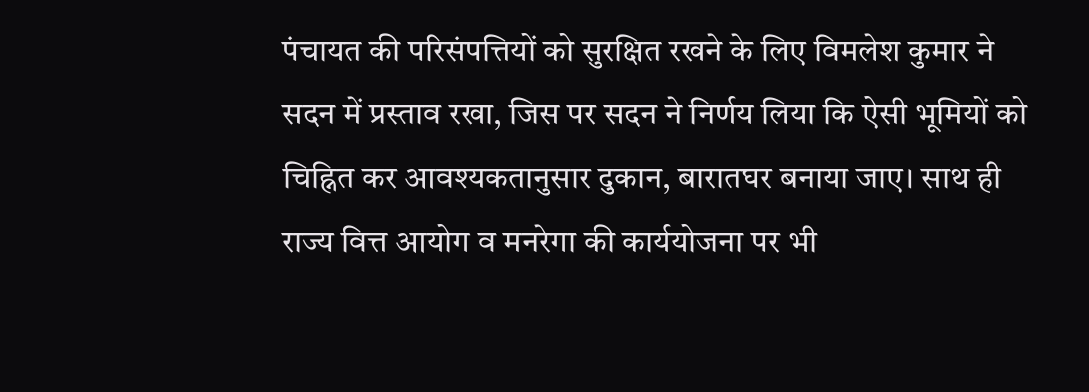पंचायत की परिसंपत्तियों को सुरक्षित रखने के लिए विमलेश कुमार ने सदन में प्रस्ताव रखा, जिस पर सदन ने निर्णय लिया कि ऐसी भूमियों को चिह्नित कर आवश्यकतानुसार दुकान, बारातघर बनाया जाए। साथ ही राज्य वित्त आयोग व मनरेगा की कार्ययोजना पर भी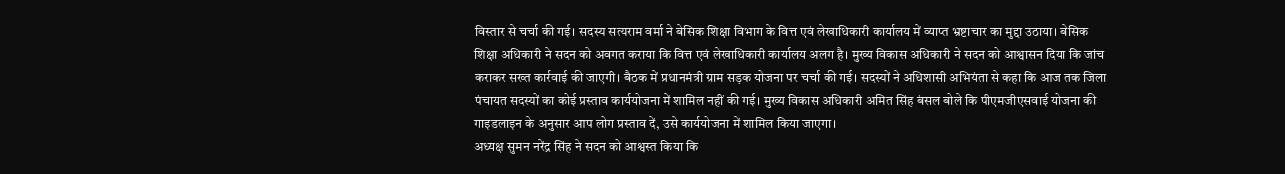विस्तार से चर्चा की गई। सदस्य सत्यराम वर्मा ने बेसिक शिक्षा विभाग के वित्त एवं लेखाधिकारी कार्यालय में व्याप्त भ्रष्टाचार का मुद्दा उठाया। बेसिक शिक्षा अधिकारी ने सदन को अवगत कराया कि वित्त एवं लेखाधिकारी कार्यालय अलग है। मुख्य विकास अधिकारी ने सदन को आश्वासन दिया कि जांच कराकर सख्त कार्रवाई की जाएगी। बैठक में प्रधानमंत्री ग्राम सड़क योजना पर चर्चा की गई। सदस्यों ने अधिशासी अभियंता से कहा कि आज तक जिला पंचायत सदस्यों का कोई प्रस्ताव कार्ययोजना में शामिल नहीं की गई। मुख्य विकास अधिकारी अमित सिंह बंसल बोले कि पीएमजीएसवाई योजना की गाइडलाइन के अनुसार आप लोग प्रस्ताव दें, उसे कार्ययोजना में शामिल किया जाएगा।
अध्यक्ष सुमन नरेंद्र सिंह ने सदन को आश्वस्त किया कि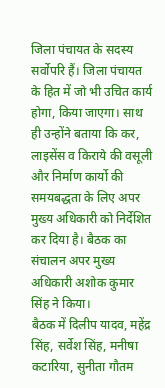जिला पंचायत के सदस्य सर्वोपरि हैं। जिला पंचायत के हित में जो भी उचित कार्य होगा, किया जाएगा। साथ ही उन्होंने बताया कि कर, लाइसेंस व किराये की वसूली और निर्माण कार्यो की समयबद्धता के लिए अपर मुख्य अधिकारी को निर्देशित कर दिया है। बैठक का संचालन अपर मुख्य अधिकारी अशोक कुमार सिंह ने किया।
बैठक में दिलीप यादव, महेंद्र सिंह, सर्वेश सिंह, मनीषा कटारिया, सुनीता गौतम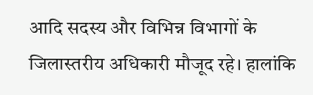आदि सदस्य और विभिन्न विभागों के जिलास्तरीय अधिकारी मौजूद रहे। हालांकि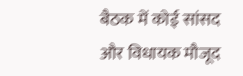बैठक में कोई सांसद और विधायक मौजूद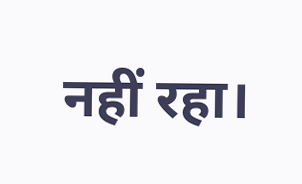नहीं रहा।